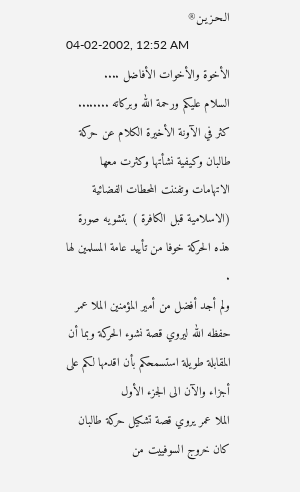الـحـزيـن®
04-02-2002, 12:52 AM
الأخوة والأخوات الأفاضل ....
السلام عليكم ورحمة الله وبركاته ........
كثر في الآونة الأخيرة الكلام عن حركة طالبان وكيفية نشأتها وكثرت معها الاتهامات وتفننت المحطات الفضائية (الاسلامية قبل الكافرة ) بتشويه صورة هذه الحركة خوفا من تأييد عامة المسلمين لها .
ولم أجد أفضل من أمير المؤمنين الملا عمر حفظه الله ليروي قصة نشوء الحركة وبما أن المقابلة طويلة استسمحكم بأن اقدمها لكم على أجزاء والآن الى الجزء الأول
الملا عمر يروي قصة تشكيل حركة طالبان
كان خروج السوفييت من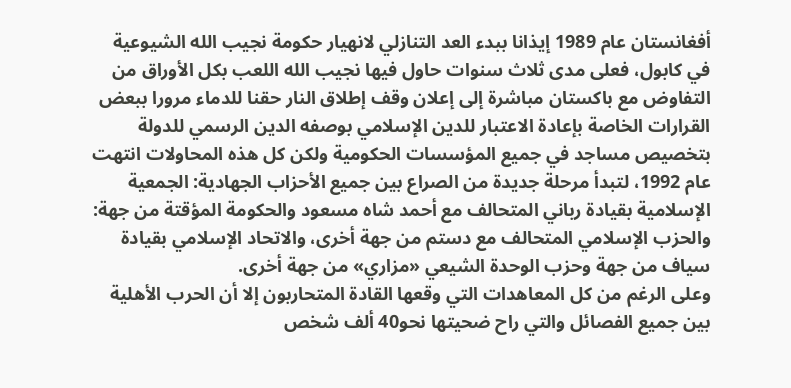أفغانستان عام 1989 إيذانا ببدء العد التنازلي لانهيار حكومة نجيب الله الشيوعية في كابول، فعلى مدى ثلاث سنوات حاول فيها نجيب الله اللعب بكل الأوراق من التفاوض مع باكستان مباشرة إلى إعلان وقف إطلاق النار حقنا للدماء مرورا ببعض القرارات الخاصة بإعادة الاعتبار للدين الإسلامي بوصفه الدين الرسمي للدولة بتخصيص مساجد في جميع المؤسسات الحكومية ولكن كل هذه المحاولات انتهت عام 1992، لتبدأ مرحلة جديدة من الصراع بين جميع الأحزاب الجهادية: الجمعية الإسلامية بقيادة رباني المتحالف مع أحمد شاه مسعود والحكومة المؤقتة من جهة: والحزب الإسلامي المتحالف مع دستم من جهة أخرى، والاتحاد الإسلامي بقيادة سياف من جهة وحزب الوحدة الشيعي «مزاري» من جهة أخرى.
وعلى الرغم من كل المعاهدات التي وقعها القادة المتحاربون إلا أن الحرب الأهلية بين جميع الفصائل والتي راح ضحيتها نحو40 ألف شخص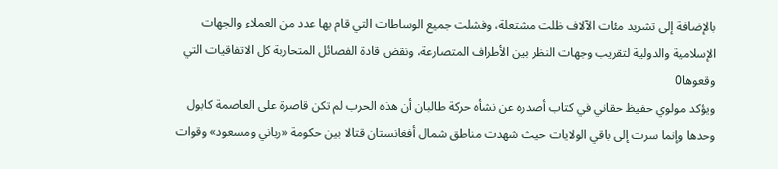بالإضافة إلى تشريد مئات الآلاف ظلت مشتعلة، وفشلت جميع الوساطات التي قام بها عدد من العملاء والجهات الإسلامية والدولية لتقريب وجهات النظر بين الأطراف المتصارعة، ونقض قادة الفصائل المتحاربة كل الاتفاقيات التي وقعوها0
ويؤكد مولوي حفيظ حقاني في كتاب أصدره عن نشأه حركة طالبان أن هذه الحرب لم تكن قاصرة على العاصمة كابول وحدها وإنما سرت إلى باقي الولايات حيث شهدت مناطق شمال أفغانستان قتالا بين حكومة «رباني ومسعود» وقوات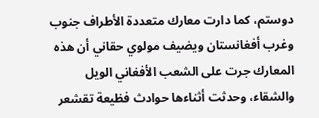دوستم، كما دارت معارك متعددة الأطراف جنوب وغرب أفغانستان ويضيف مولوي حقاني أن هذه المعارك جرت على الشعب الأفغاني الويل والشقاء، وحدثت أثناءها حوادث فظيعة تقشعر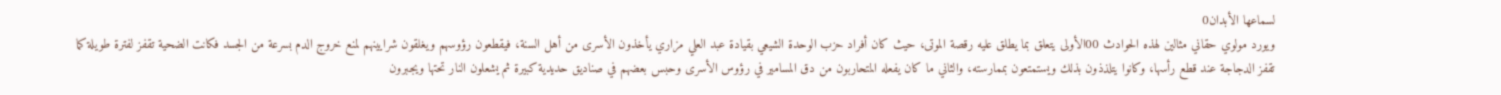لسماعها الأبدان0
ويورد مولوي حقاني مثالين لهذه الحوادث 00الأولى يتعلق بما يطلق عليه رقصة الموتى، حيث كان أفراد حزب الوحدة الشيعي بقيادة عبد العلي مزاري يأخذون الأسرى من أهل السنة، فيقطعون رؤوسهم ويغلقون شرايينهم لمنع خروج الدم بسرعة من الجسد فكانت الضحية تقفز لفترة طويلة كما تقفز الدجاجة عند قطع رأسها، وكانوا يتلذذون بذلك ويستمتعون بممارسته، والثاني ما كان يفعله المتحاربون من دق المسامير في رؤوس الأسرى وحبس بعضهم في صناديق حديدية كبيرة ثم يشعلون النار تحتها ويجبرون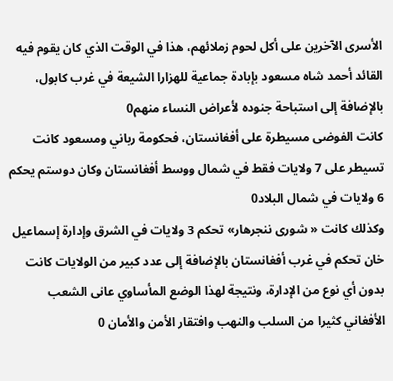الأسرى الآخرين على أكل لحوم زملائهم، هذا في الوقت الذي كان يقوم فيه القائد أحمد شاه مسعود بإبادة جماعية للهزارا الشيعة في غرب كابول، بالإضافة إلى استباحة جنوده لأعراض النساء منهم0
كانت الفوضى مسيطرة على أفغانستان، فحكومة رباني ومسعود كانت تسيطر على 7 ولايات فقط في شمال ووسط أفغانستان وكان دوستم يحكم 6 ولايات في شمال البلاد0
وكذلك كانت « شورى ننجرهار» تحكم 3 ولايات في الشرق وإدارة إسماعيل خان تحكم في غرب أفغانستان بالإضافة إلى عدد كبير من الولايات كانت بدون أي نوع من الإدارة، ونتيجة لهذا الوضع المأساوي عانى الشعب الأفغاني كثيرا من السلب والنهب وافتقار الأمن والأمان 0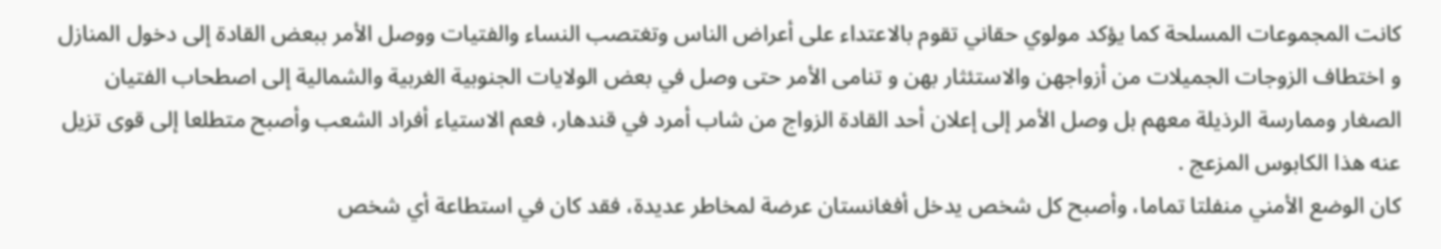كانت المجموعات المسلحة كما يؤكد مولوي حقاني تقوم بالاعتداء على أعراض الناس وتغتصب النساء والفتيات ووصل الأمر ببعض القادة إلى دخول المنازل و اختطاف الزوجات الجميلات من أزواجهن والاستئثار بهن و تنامى الأمر حتى وصل في بعض الولايات الجنوبية الغربية والشمالية إلى اصطحاب الفتيان الصغار وممارسة الرذيلة معهم بل وصل الأمر إلى إعلان أحد القادة الزواج من شاب أمرد في قندهار، فعم الاستياء أفراد الشعب وأصبح متطلعا إلى قوى تزيل عنه هذا الكابوس المزعج .
كان الوضع الأمني منفلتا تماما، وأصبح كل شخص يدخل أفغانستان عرضة لمخاطر عديدة، فقد كان في استطاعة أي شخص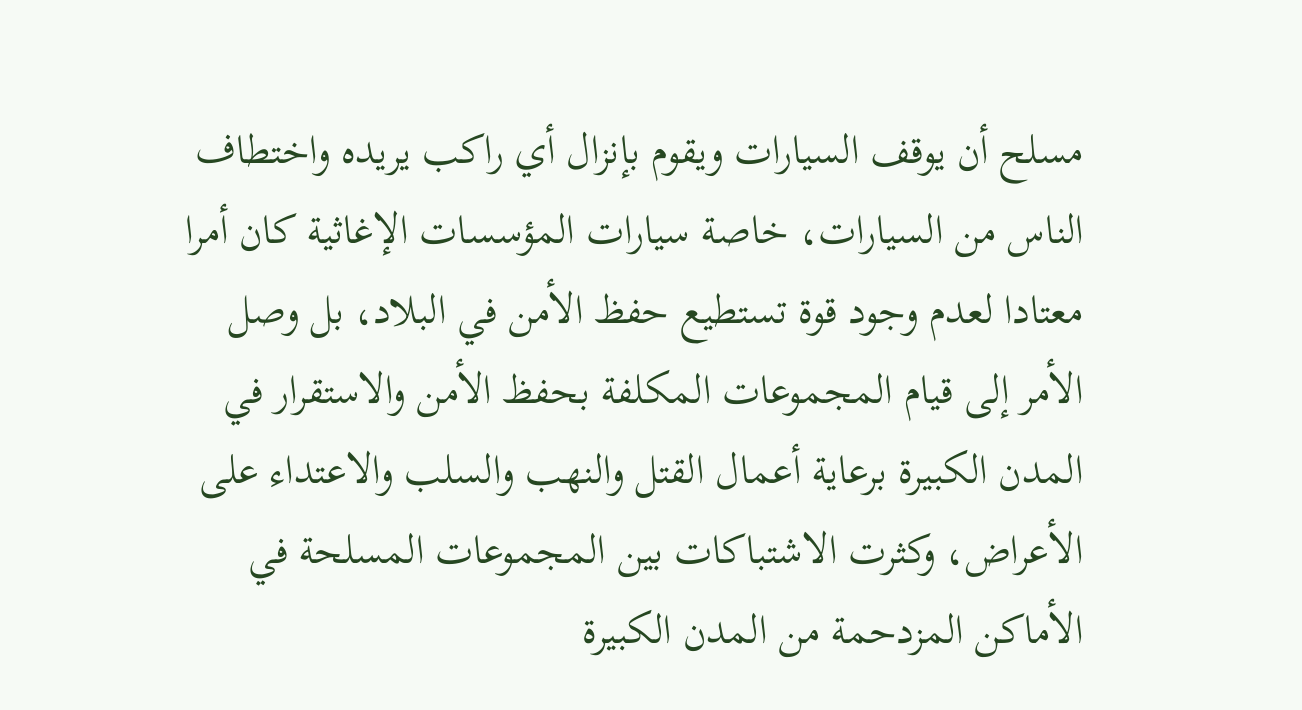مسلح أن يوقف السيارات ويقوم بإنزال أي راكب يريده واختطاف الناس من السيارات، خاصة سيارات المؤسسات الإغاثية كان أمرا معتادا لعدم وجود قوة تستطيع حفظ الأمن في البلاد، بل وصل الأمر إلى قيام المجموعات المكلفة بحفظ الأمن والاستقرار في المدن الكبيرة برعاية أعمال القتل والنهب والسلب والاعتداء على الأعراض، وكثرت الاشتباكات بين المجموعات المسلحة في الأماكن المزدحمة من المدن الكبيرة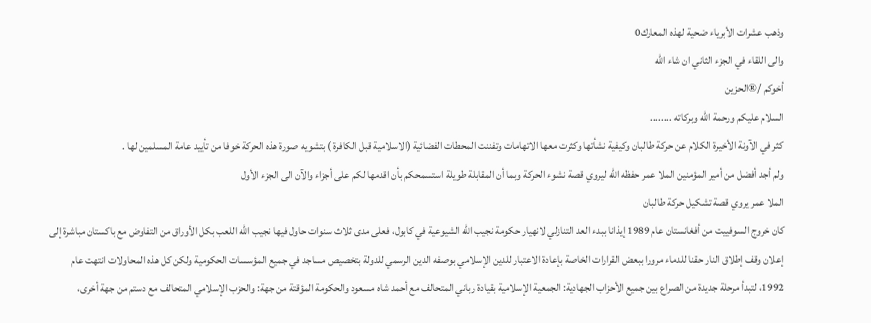وذهب عشرات الأبرياء ضحية لهذه المعارك0
والى اللقاء في الجزء الثاني ان شاء الله
أخوكم /®الحزين
السلام عليكم ورحمة الله وبركاته ........
كثر في الآونة الأخيرة الكلام عن حركة طالبان وكيفية نشأتها وكثرت معها الاتهامات وتفننت المحطات الفضائية (الاسلامية قبل الكافرة ) بتشويه صورة هذه الحركة خوفا من تأييد عامة المسلمين لها .
ولم أجد أفضل من أمير المؤمنين الملا عمر حفظه الله ليروي قصة نشوء الحركة وبما أن المقابلة طويلة استسمحكم بأن اقدمها لكم على أجزاء والآن الى الجزء الأول
الملا عمر يروي قصة تشكيل حركة طالبان
كان خروج السوفييت من أفغانستان عام 1989 إيذانا ببدء العد التنازلي لانهيار حكومة نجيب الله الشيوعية في كابول، فعلى مدى ثلاث سنوات حاول فيها نجيب الله اللعب بكل الأوراق من التفاوض مع باكستان مباشرة إلى إعلان وقف إطلاق النار حقنا للدماء مرورا ببعض القرارات الخاصة بإعادة الاعتبار للدين الإسلامي بوصفه الدين الرسمي للدولة بتخصيص مساجد في جميع المؤسسات الحكومية ولكن كل هذه المحاولات انتهت عام 1992، لتبدأ مرحلة جديدة من الصراع بين جميع الأحزاب الجهادية: الجمعية الإسلامية بقيادة رباني المتحالف مع أحمد شاه مسعود والحكومة المؤقتة من جهة: والحزب الإسلامي المتحالف مع دستم من جهة أخرى،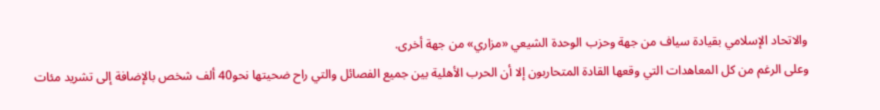والاتحاد الإسلامي بقيادة سياف من جهة وحزب الوحدة الشيعي «مزاري» من جهة أخرى.
وعلى الرغم من كل المعاهدات التي وقعها القادة المتحاربون إلا أن الحرب الأهلية بين جميع الفصائل والتي راح ضحيتها نحو40 ألف شخص بالإضافة إلى تشريد مئات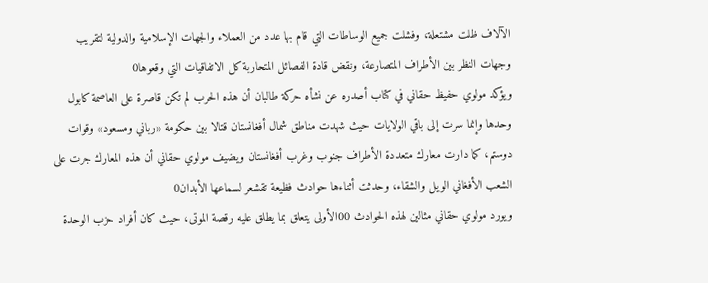الآلاف ظلت مشتعلة، وفشلت جميع الوساطات التي قام بها عدد من العملاء والجهات الإسلامية والدولية لتقريب وجهات النظر بين الأطراف المتصارعة، ونقض قادة الفصائل المتحاربة كل الاتفاقيات التي وقعوها0
ويؤكد مولوي حفيظ حقاني في كتاب أصدره عن نشأه حركة طالبان أن هذه الحرب لم تكن قاصرة على العاصمة كابول وحدها وإنما سرت إلى باقي الولايات حيث شهدت مناطق شمال أفغانستان قتالا بين حكومة «رباني ومسعود» وقوات دوستم، كما دارت معارك متعددة الأطراف جنوب وغرب أفغانستان ويضيف مولوي حقاني أن هذه المعارك جرت على الشعب الأفغاني الويل والشقاء، وحدثت أثناءها حوادث فظيعة تقشعر لسماعها الأبدان0
ويورد مولوي حقاني مثالين لهذه الحوادث 00الأولى يتعلق بما يطلق عليه رقصة الموتى، حيث كان أفراد حزب الوحدة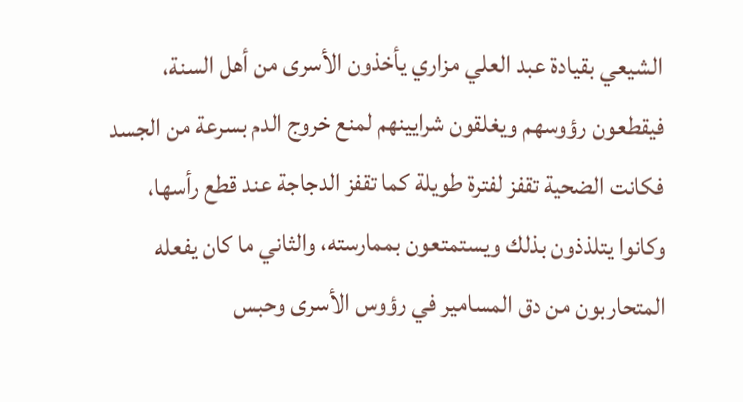الشيعي بقيادة عبد العلي مزاري يأخذون الأسرى من أهل السنة، فيقطعون رؤوسهم ويغلقون شرايينهم لمنع خروج الدم بسرعة من الجسد فكانت الضحية تقفز لفترة طويلة كما تقفز الدجاجة عند قطع رأسها، وكانوا يتلذذون بذلك ويستمتعون بممارسته، والثاني ما كان يفعله المتحاربون من دق المسامير في رؤوس الأسرى وحبس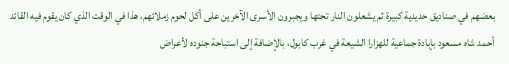بعضهم في صناديق حديدية كبيرة ثم يشعلون النار تحتها ويجبرون الأسرى الآخرين على أكل لحوم زملائهم، هذا في الوقت الذي كان يقوم فيه القائد أحمد شاه مسعود بإبادة جماعية للهزارا الشيعة في غرب كابول، بالإضافة إلى استباحة جنوده لأعراض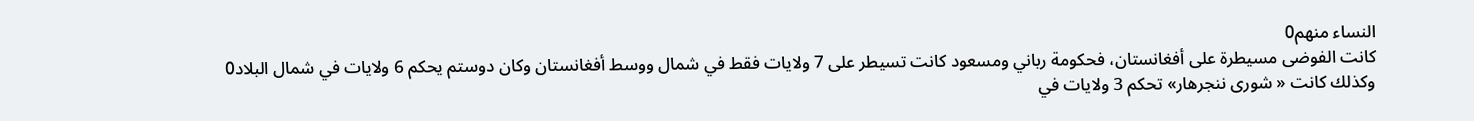النساء منهم0
كانت الفوضى مسيطرة على أفغانستان، فحكومة رباني ومسعود كانت تسيطر على 7 ولايات فقط في شمال ووسط أفغانستان وكان دوستم يحكم 6 ولايات في شمال البلاد0
وكذلك كانت « شورى ننجرهار» تحكم 3 ولايات في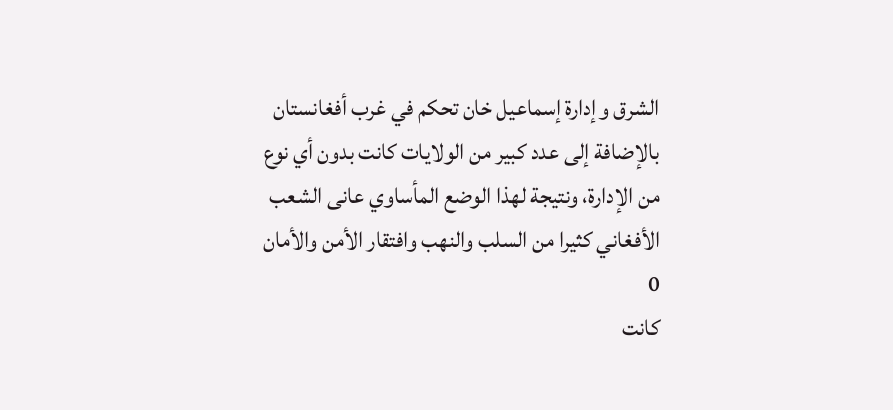الشرق وإدارة إسماعيل خان تحكم في غرب أفغانستان بالإضافة إلى عدد كبير من الولايات كانت بدون أي نوع من الإدارة، ونتيجة لهذا الوضع المأساوي عانى الشعب الأفغاني كثيرا من السلب والنهب وافتقار الأمن والأمان 0
كانت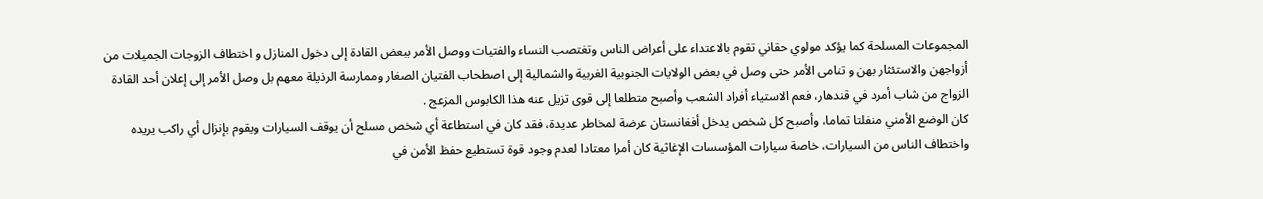المجموعات المسلحة كما يؤكد مولوي حقاني تقوم بالاعتداء على أعراض الناس وتغتصب النساء والفتيات ووصل الأمر ببعض القادة إلى دخول المنازل و اختطاف الزوجات الجميلات من أزواجهن والاستئثار بهن و تنامى الأمر حتى وصل في بعض الولايات الجنوبية الغربية والشمالية إلى اصطحاب الفتيان الصغار وممارسة الرذيلة معهم بل وصل الأمر إلى إعلان أحد القادة الزواج من شاب أمرد في قندهار، فعم الاستياء أفراد الشعب وأصبح متطلعا إلى قوى تزيل عنه هذا الكابوس المزعج .
كان الوضع الأمني منفلتا تماما، وأصبح كل شخص يدخل أفغانستان عرضة لمخاطر عديدة، فقد كان في استطاعة أي شخص مسلح أن يوقف السيارات ويقوم بإنزال أي راكب يريده واختطاف الناس من السيارات، خاصة سيارات المؤسسات الإغاثية كان أمرا معتادا لعدم وجود قوة تستطيع حفظ الأمن في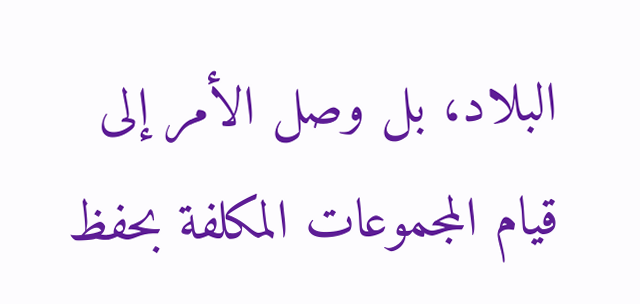البلاد، بل وصل الأمر إلى قيام المجموعات المكلفة بحفظ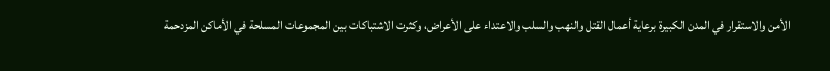الأمن والاستقرار في المدن الكبيرة برعاية أعمال القتل والنهب والسلب والاعتداء على الأعراض، وكثرت الاشتباكات بين المجموعات المسلحة في الأماكن المزدحمة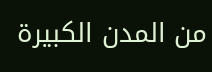من المدن الكبيرة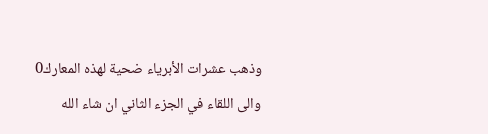وذهب عشرات الأبرياء ضحية لهذه المعارك0
والى اللقاء في الجزء الثاني ان شاء الله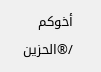أخوكم /®الحزين